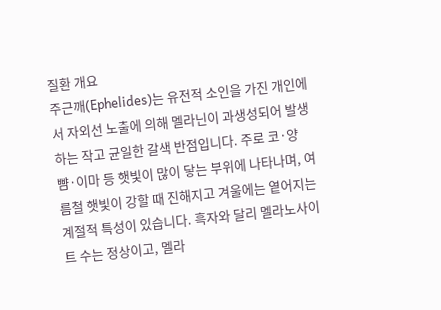질환 개요
주근깨(Ephelides)는 유전적 소인을 가진 개인에서 자외선 노출에 의해 멜라닌이 과생성되어 발생하는 작고 균일한 갈색 반점입니다. 주로 코·양 뺨·이마 등 햇빛이 많이 닿는 부위에 나타나며, 여름철 햇빛이 강할 때 진해지고 겨울에는 옅어지는 계절적 특성이 있습니다. 흑자와 달리 멜라노사이트 수는 정상이고, 멜라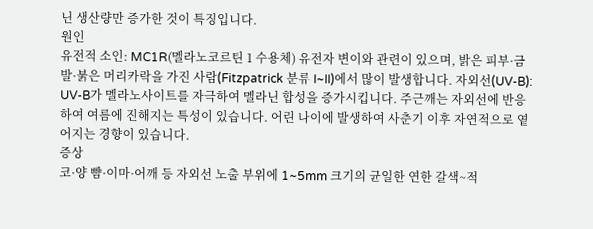닌 생산량만 증가한 것이 특징입니다.
원인
유전적 소인: MC1R(멜라노코르틴 1 수용체) 유전자 변이와 관련이 있으며, 밝은 피부·금발·붉은 머리카락을 가진 사람(Fitzpatrick 분류 I~II)에서 많이 발생합니다. 자외선(UV-B): UV-B가 멜라노사이트를 자극하여 멜라닌 합성을 증가시킵니다. 주근깨는 자외선에 반응하여 여름에 진해지는 특성이 있습니다. 어린 나이에 발생하여 사춘기 이후 자연적으로 옅어지는 경향이 있습니다.
증상
코·양 뺨·이마·어깨 등 자외선 노출 부위에 1~5mm 크기의 균일한 연한 갈색~적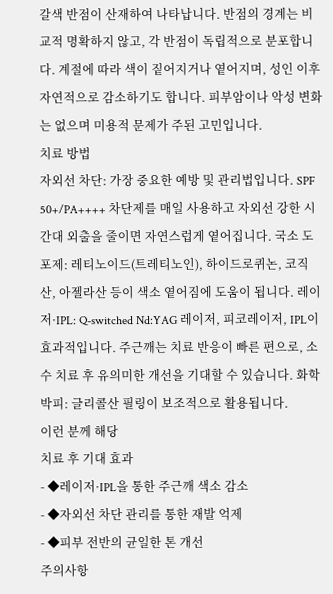갈색 반점이 산재하여 나타납니다. 반점의 경계는 비교적 명확하지 않고, 각 반점이 독립적으로 분포합니다. 계절에 따라 색이 짙어지거나 옅어지며, 성인 이후 자연적으로 감소하기도 합니다. 피부암이나 악성 변화는 없으며 미용적 문제가 주된 고민입니다.
치료 방법
자외선 차단: 가장 중요한 예방 및 관리법입니다. SPF 50+/PA++++ 차단제를 매일 사용하고 자외선 강한 시간대 외출을 줄이면 자연스럽게 옅어집니다. 국소 도포제: 레티노이드(트레티노인), 하이드로퀴논, 코직산, 아젤라산 등이 색소 옅어짐에 도움이 됩니다. 레이저·IPL: Q-switched Nd:YAG 레이저, 피코레이저, IPL이 효과적입니다. 주근깨는 치료 반응이 빠른 편으로, 소수 치료 후 유의미한 개선을 기대할 수 있습니다. 화학박피: 글리콜산 필링이 보조적으로 활용됩니다.
이런 분께 해당
치료 후 기대 효과
- ◆레이저·IPL을 통한 주근깨 색소 감소
- ◆자외선 차단 관리를 통한 재발 억제
- ◆피부 전반의 균일한 톤 개선
주의사항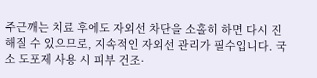주근깨는 치료 후에도 자외선 차단을 소홀히 하면 다시 진해질 수 있으므로, 지속적인 자외선 관리가 필수입니다. 국소 도포제 사용 시 피부 건조·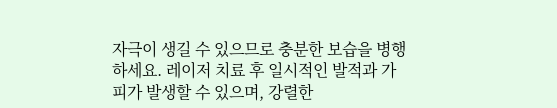자극이 생길 수 있으므로 충분한 보습을 병행하세요. 레이저 치료 후 일시적인 발적과 가피가 발생할 수 있으며, 강렬한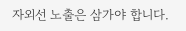자외선 노출은 삼가야 합니다.